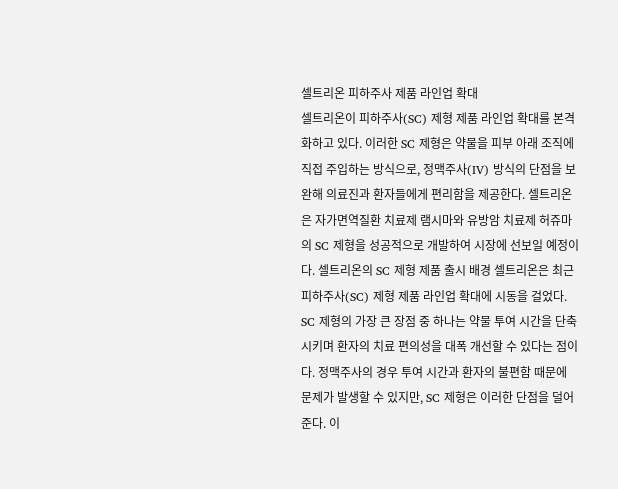셀트리온 피하주사 제품 라인업 확대
셀트리온이 피하주사(SC) 제형 제품 라인업 확대를 본격화하고 있다. 이러한 SC 제형은 약물을 피부 아래 조직에 직접 주입하는 방식으로, 정맥주사(IV) 방식의 단점을 보완해 의료진과 환자들에게 편리함을 제공한다. 셀트리온은 자가면역질환 치료제 램시마와 유방암 치료제 허쥬마의 SC 제형을 성공적으로 개발하여 시장에 선보일 예정이다. 셀트리온의 SC 제형 제품 출시 배경 셀트리온은 최근 피하주사(SC) 제형 제품 라인업 확대에 시동을 걸었다. SC 제형의 가장 큰 장점 중 하나는 약물 투여 시간을 단축시키며 환자의 치료 편의성을 대폭 개선할 수 있다는 점이다. 정맥주사의 경우 투여 시간과 환자의 불편함 때문에 문제가 발생할 수 있지만, SC 제형은 이러한 단점을 덜어준다. 이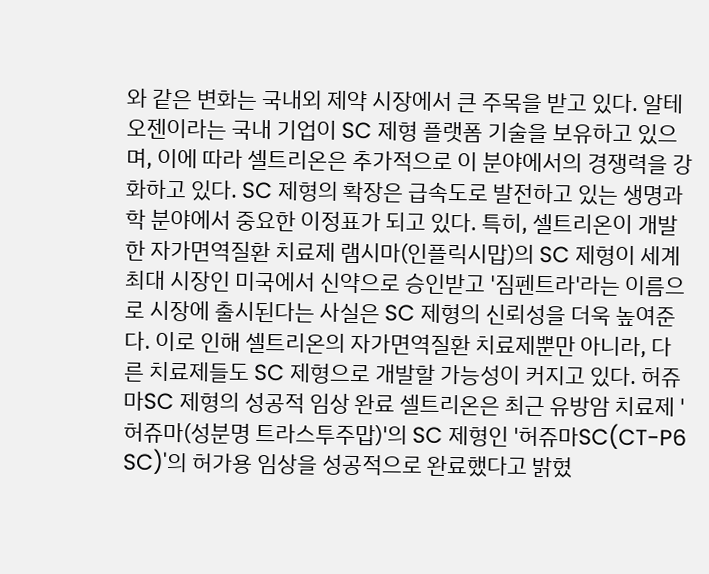와 같은 변화는 국내외 제약 시장에서 큰 주목을 받고 있다. 알테오젠이라는 국내 기업이 SC 제형 플랫폼 기술을 보유하고 있으며, 이에 따라 셀트리온은 추가적으로 이 분야에서의 경쟁력을 강화하고 있다. SC 제형의 확장은 급속도로 발전하고 있는 생명과학 분야에서 중요한 이정표가 되고 있다. 특히, 셀트리온이 개발한 자가면역질환 치료제 램시마(인플릭시맙)의 SC 제형이 세계 최대 시장인 미국에서 신약으로 승인받고 '짐펜트라'라는 이름으로 시장에 출시된다는 사실은 SC 제형의 신뢰성을 더욱 높여준다. 이로 인해 셀트리온의 자가면역질환 치료제뿐만 아니라, 다른 치료제들도 SC 제형으로 개발할 가능성이 커지고 있다. 허쥬마SC 제형의 성공적 임상 완료 셀트리온은 최근 유방암 치료제 '허쥬마(성분명 트라스투주맙)'의 SC 제형인 '허쥬마SC(CT-P6 SC)'의 허가용 임상을 성공적으로 완료했다고 밝혔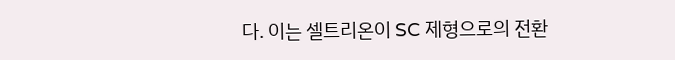다. 이는 셀트리온이 SC 제형으로의 전환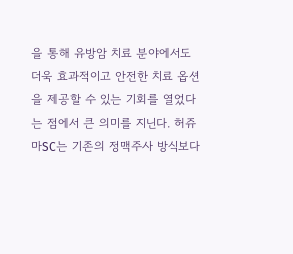을 통해 유방암 치료 분야에서도 더욱 효과적이고 안전한 치료 옵션을 제공할 수 있는 기회를 열었다는 점에서 큰 의미를 지닌다. 허쥬마SC는 기존의 정맥주사 방식보다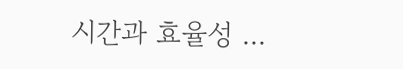시간과 효율성 ...